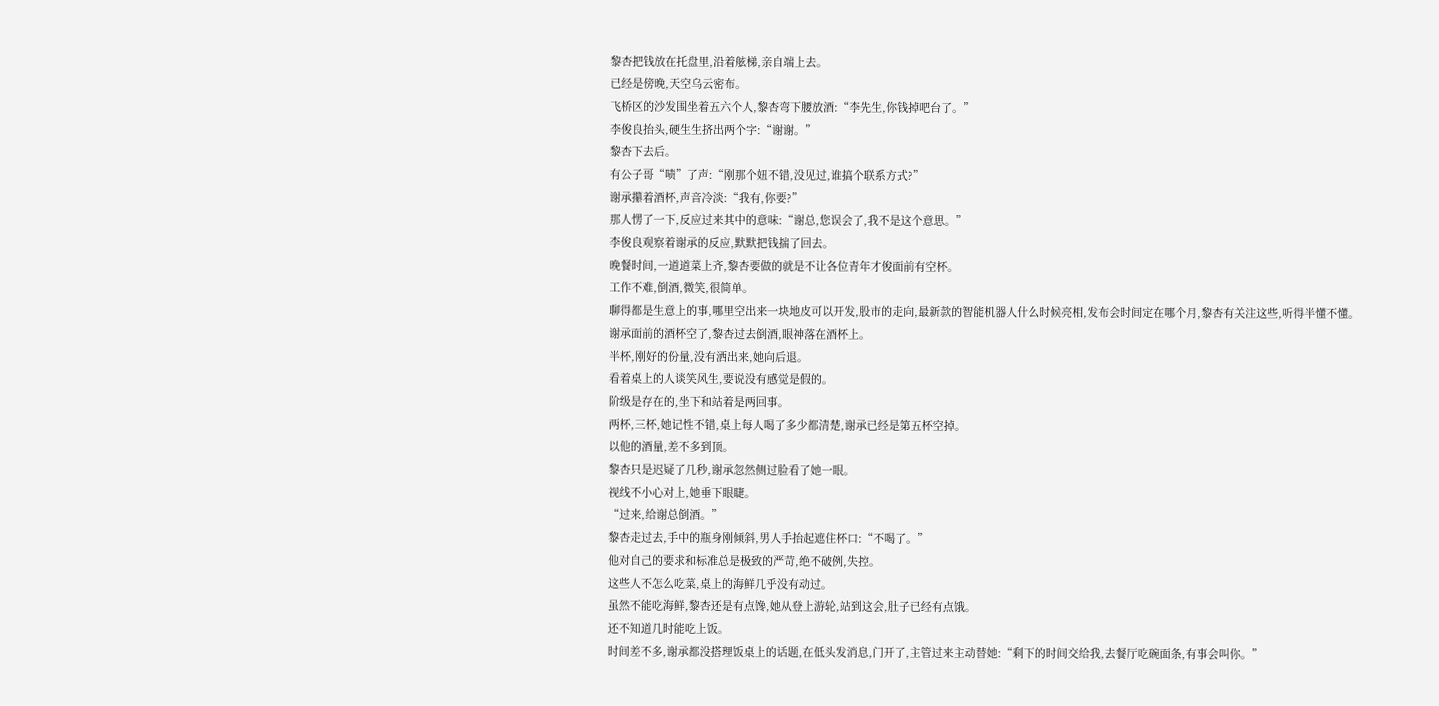黎杏把钱放在托盘里,沿着舷梯,亲自端上去。
已经是傍晚,天空乌云密布。
飞桥区的沙发围坐着五六个人,黎杏弯下腰放酒:“李先生,你钱掉吧台了。”
李俊良抬头,硬生生挤出两个字:“谢谢。”
黎杏下去后。
有公子哥“啧”了声:“刚那个妞不错,没见过,谁搞个联系方式?”
谢承攥着酒杯,声音冷淡:“我有,你要?”
那人愣了一下,反应过来其中的意味:“谢总,您误会了,我不是这个意思。”
李俊良观察着谢承的反应,默默把钱揣了回去。
晚餐时间,一道道菜上齐,黎杏要做的就是不让各位青年才俊面前有空杯。
工作不难,倒酒,微笑,很简单。
聊得都是生意上的事,哪里空出来一块地皮可以开发,股市的走向,最新款的智能机器人什么时候亮相,发布会时间定在哪个月,黎杏有关注这些,听得半懂不懂。
谢承面前的酒杯空了,黎杏过去倒酒,眼神落在酒杯上。
半杯,刚好的份量,没有洒出来,她向后退。
看着桌上的人谈笑风生,要说没有感觉是假的。
阶级是存在的,坐下和站着是两回事。
两杯,三杯,她记性不错,桌上每人喝了多少都清楚,谢承已经是第五杯空掉。
以他的酒量,差不多到顶。
黎杏只是迟疑了几秒,谢承忽然侧过脸看了她一眼。
视线不小心对上,她垂下眼睫。
“过来,给谢总倒酒。”
黎杏走过去,手中的瓶身刚倾斜,男人手抬起遮住杯口:“不喝了。”
他对自己的要求和标准总是极致的严苛,绝不破例,失控。
这些人不怎么吃菜,桌上的海鲜几乎没有动过。
虽然不能吃海鲜,黎杏还是有点馋,她从登上游轮,站到这会,肚子已经有点饿。
还不知道几时能吃上饭。
时间差不多,谢承都没搭理饭桌上的话题,在低头发消息,门开了,主管过来主动替她:“剩下的时间交给我,去餐厅吃碗面条,有事会叫你。”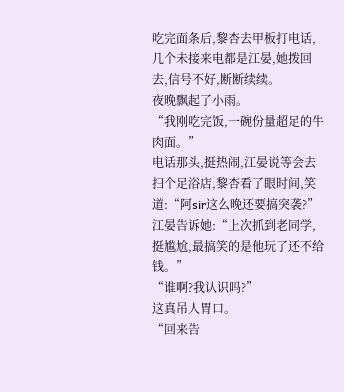吃完面条后,黎杏去甲板打电话,几个未接来电都是江晏,她拨回去,信号不好,断断续续。
夜晚飘起了小雨。
“我刚吃完饭,一碗份量超足的牛肉面。”
电话那头,挺热闹,江晏说等会去扫个足浴店,黎杏看了眼时间,笑道:“阿sir这么晚还要搞突袭?”
江晏告诉她:“上次抓到老同学,挺尴尬,最搞笑的是他玩了还不给钱。”
“谁啊?我认识吗?”
这真吊人胃口。
“回来告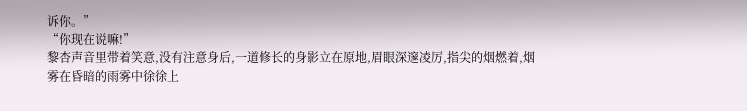诉你。”
“你现在说嘛!”
黎杏声音里带着笑意,没有注意身后,一道修长的身影立在原地,眉眼深邃凌厉,指尖的烟燃着,烟雾在昏暗的雨雾中徐徐上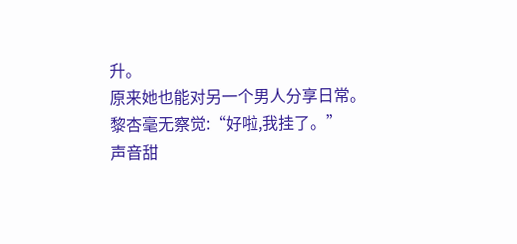升。
原来她也能对另一个男人分享日常。
黎杏毫无察觉:“好啦,我挂了。”
声音甜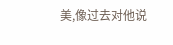美,像过去对他说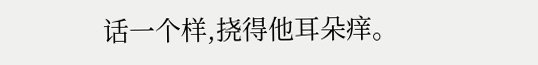话一个样,挠得他耳朵痒。